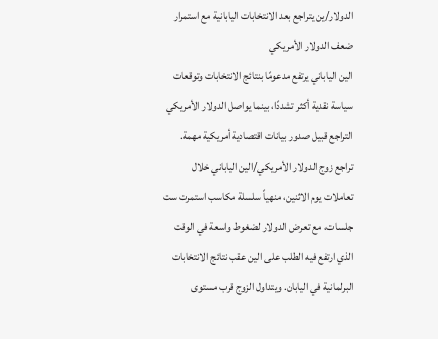الدولار/ين يتراجع بعد الانتخابات اليابانية مع استمرار ضعف الدولار الأمريكي
الين الياباني يرتفع مدعومًا بنتائج الانتخابات وتوقعات سياسة نقدية أكثر تشددًا، بينما يواصل الدولار الأمريكي التراجع قبيل صدور بيانات اقتصادية أمريكية مهمة.
تراجع زوج الدولار الأمريكي/الين الياباني خلال تعاملات يوم الاثنين، منهياً سلسلة مكاسب استمرت ست جلسات، مع تعرض الدولار لضغوط واسعة في الوقت الذي ارتفع فيه الطلب على الين عقب نتائج الانتخابات البرلمانية في اليابان. ويتداول الزوج قرب مستوى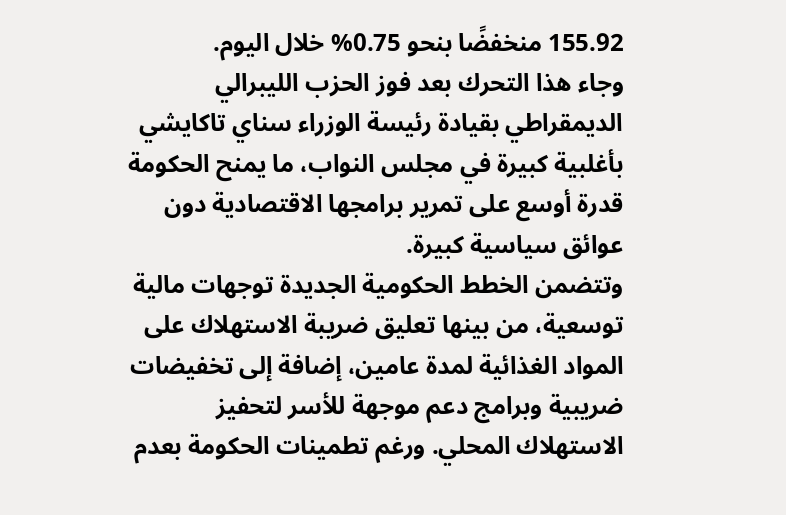155.92 منخفضًا بنحو 0.75% خلال اليوم.
وجاء هذا التحرك بعد فوز الحزب الليبرالي الديمقراطي بقيادة رئيسة الوزراء سناي تاكايشي بأغلبية كبيرة في مجلس النواب، ما يمنح الحكومة قدرة أوسع على تمرير برامجها الاقتصادية دون عوائق سياسية كبيرة.
وتتضمن الخطط الحكومية الجديدة توجهات مالية توسعية، من بينها تعليق ضريبة الاستهلاك على المواد الغذائية لمدة عامين، إضافة إلى تخفيضات ضريبية وبرامج دعم موجهة للأسر لتحفيز الاستهلاك المحلي. ورغم تطمينات الحكومة بعدم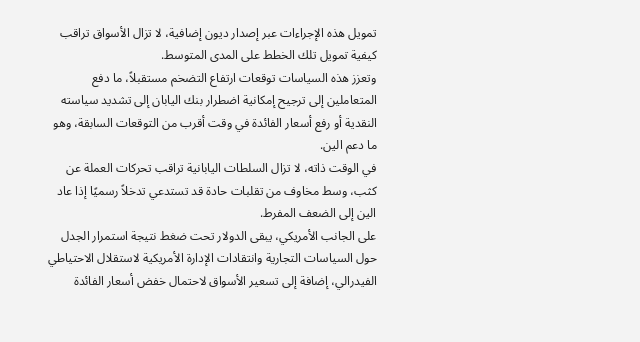تمويل هذه الإجراءات عبر إصدار ديون إضافية، لا تزال الأسواق تراقب كيفية تمويل تلك الخطط على المدى المتوسط.
وتعزز هذه السياسات توقعات ارتفاع التضخم مستقبلاً، ما دفع المتعاملين إلى ترجيح إمكانية اضطرار بنك اليابان إلى تشديد سياسته النقدية أو رفع أسعار الفائدة في وقت أقرب من التوقعات السابقة، وهو ما دعم الين.
في الوقت ذاته، لا تزال السلطات اليابانية تراقب تحركات العملة عن كثب، وسط مخاوف من تقلبات حادة قد تستدعي تدخلاً رسميًا إذا عاد الين إلى الضعف المفرط.
على الجانب الأمريكي، يبقى الدولار تحت ضغط نتيجة استمرار الجدل حول السياسات التجارية وانتقادات الإدارة الأمريكية لاستقلال الاحتياطي الفيدرالي، إضافة إلى تسعير الأسواق لاحتمال خفض أسعار الفائدة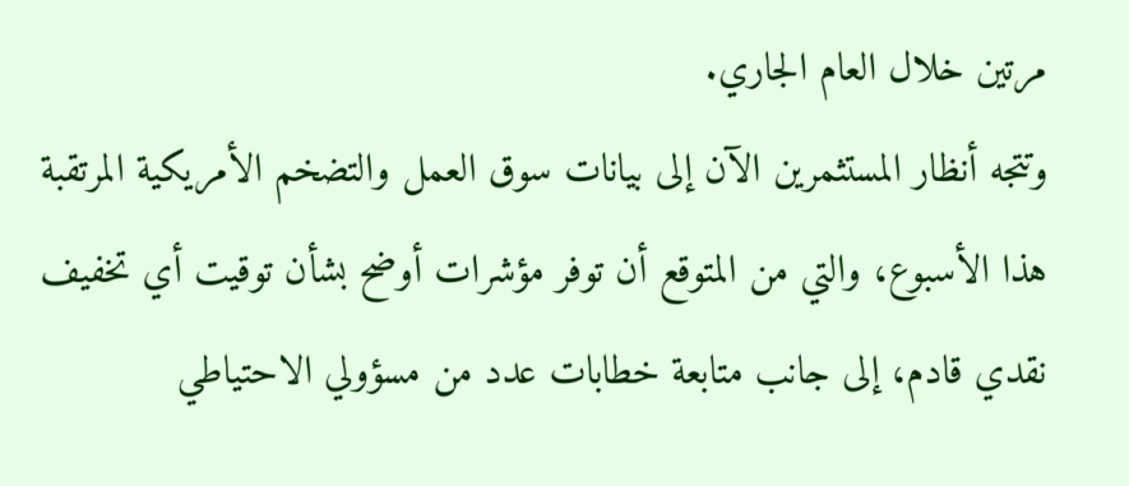مرتين خلال العام الجاري.
وتتجه أنظار المستثمرين الآن إلى بيانات سوق العمل والتضخم الأمريكية المرتقبة هذا الأسبوع، والتي من المتوقع أن توفر مؤشرات أوضح بشأن توقيت أي تخفيف نقدي قادم، إلى جانب متابعة خطابات عدد من مسؤولي الاحتياطي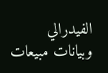الفيدرالي وبيانات مبيعات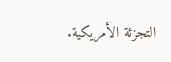التجزئة الأمريكية.